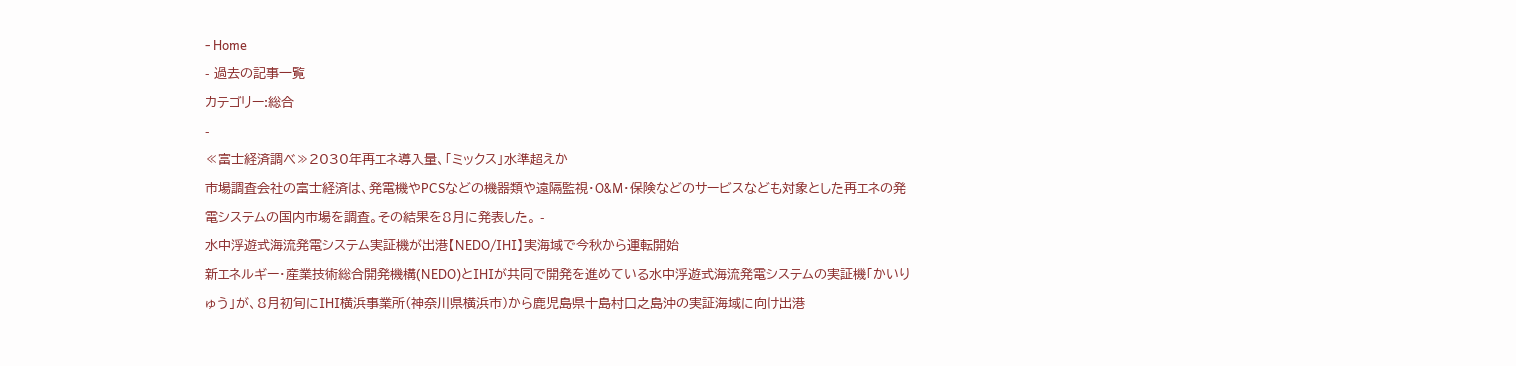- Home
- 過去の記事一覧
カテゴリー:総合
-
≪富士経済調べ≫2030年再エネ導入量、「ミックス」水準超えか
市場調査会社の富士経済は、発電機やPCSなどの機器類や遠隔監視・O&M・保険などのサービスなども対象とした再エネの発電システムの国内市場を調査。その結果を8月に発表した。 -
水中浮遊式海流発電システム実証機が出港【NEDO/IHI】実海域で今秋から運転開始
新エネルギー・産業技術総合開発機構(NEDO)とIHIが共同で開発を進めている水中浮遊式海流発電システムの実証機「かいりゅう」が、8月初旬にIHI横浜事業所(神奈川県横浜市)から鹿児島県十島村口之島沖の実証海域に向け出港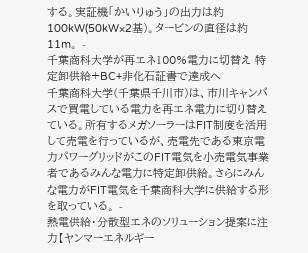する。実証機「かいりゅう」の出力は約100kW(50kW×2基)。タービンの直径は約11m。 -
千葉商科大学が再エネ100%電力に切替え 特定卸供給+BC+非化石証書で達成へ
千葉商科大学(千葉県千川市)は、市川キャンパスで買電している電力を再エネ電力に切り替えている。所有するメガソーラーはFIT制度を活用して売電を行っているが、売電先である東京電力パワーグリッドがこのFIT電気を小売電気事業者であるみんな電力に特定卸供給。さらにみんな電力がFIT電気を千葉商科大学に供給する形を取っている。 -
熱電供給・分散型エネのソリューション提案に注力【ヤンマーエネルギー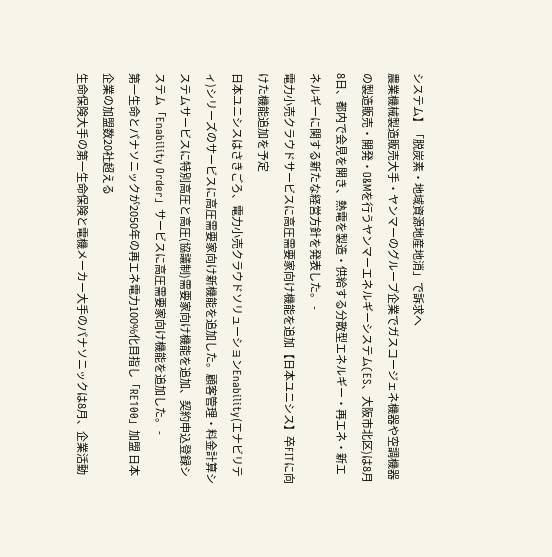システム】「脱炭素・地域資源地産地消」で訴求へ
農業機械製造販売大手・ヤンマーのグループ企業でガスコージェネ機器や空調機器の製造販売・開発・O&Mを行うヤンマーエネルギーシステム(ES、大阪市北区)は8月8日、都内で会見を開き、熱電を製造・供給する分散型エネルギー・再エネ・新エネルギーに関する新たな経営方針を発表した。 -
電力小売クラウドサービスに高圧需要家向け機能を追加【日本ユニシス】卒FITに向けた機能追加を予定
日本ユニシスはさきごろ、電力小売クラウドソリューションEnability(エナビリティ)シリーズのサービスに高圧需要家向け新機能を追加した。顧客管理・料金計算システムサービスに特別高圧と高圧(協議制)需要家向け機能を追加、契約申込登録システム「Enability Order」サービスに高圧需要家向け機能を追加した。 -
第一生命とパナソニックが2050年の再エネ電力100%化目指し「RE100」加盟 日本企業の加盟数20社超える
生命保険大手の第一生命保険と電機メーカー大手のパナソニックは8月、企業活動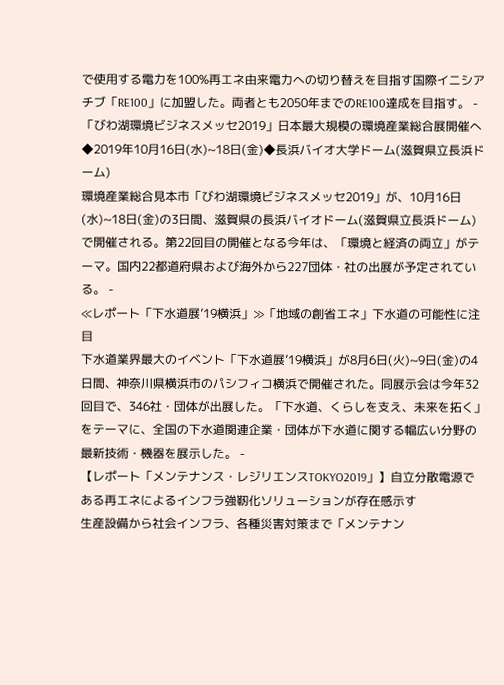で使用する電力を100%再エネ由来電力への切り替えを目指す国際イニシアチブ「RE100」に加盟した。両者とも2050年までのRE100達成を目指す。 -
「びわ湖環境ビジネスメッセ2019」日本最大規模の環境産業総合展開催へ ◆2019年10月16日(水)~18日(金)◆長浜バイオ大学ドーム(滋賀県立長浜ドーム)
環境産業総合見本市「びわ湖環境ビジネスメッセ2019」が、10月16日(水)~18日(金)の3日間、滋賀県の長浜バイオドーム(滋賀県立長浜ドーム)で開催される。第22回目の開催となる今年は、「環境と経済の両立」がテーマ。国内22都道府県および海外から227団体・社の出展が予定されている。 -
≪レポート「下水道展’19横浜」≫「地域の創省エネ」下水道の可能性に注目
下水道業界最大のイベント「下水道展’19横浜」が8月6日(火)~9日(金)の4日間、神奈川県横浜市のパシフィコ横浜で開催された。同展示会は今年32回目で、346社・団体が出展した。「下水道、くらしを支え、未来を拓く」をテーマに、全国の下水道関連企業・団体が下水道に関する幅広い分野の最新技術・機器を展示した。 -
【レポート「メンテナンス・レジリエンスTOKYO2019」】自立分散電源である再エネによるインフラ強靭化ソリューションが存在感示す
生産設備から社会インフラ、各種災害対策まで「メンテナン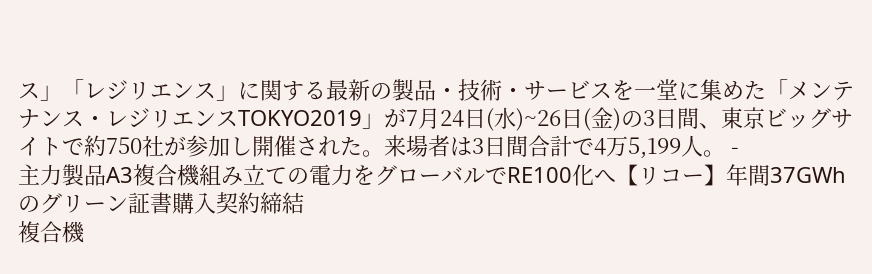ス」「レジリエンス」に関する最新の製品・技術・サービスを一堂に集めた「メンテナンス・レジリエンスTOKYO2019」が7月24日(水)~26日(金)の3日間、東京ビッグサイトで約750社が参加し開催された。来場者は3日間合計で4万5,199人。 -
主力製品A3複合機組み立ての電力をグローバルでRE100化へ【リコー】年間37GWhのグリーン証書購入契約締結
複合機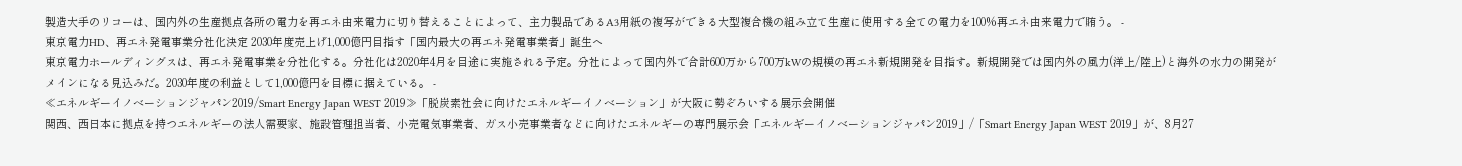製造大手のリコーは、国内外の生産拠点各所の電力を再エネ由来電力に切り替えることによって、主力製品であるA3用紙の複写ができる大型複合機の組み立て生産に使用する全ての電力を100%再エネ由来電力で賄う。 -
東京電力HD、再エネ発電事業分社化決定 2030年度売上げ1,000億円目指す「国内最大の再エネ発電事業者」誕生へ
東京電力ホールディングスは、再エネ発電事業を分社化する。分社化は2020年4月を目途に実施される予定。分社によって国内外で合計600万から700万kWの規模の再エネ新規開発を目指す。新規開発では国内外の風力(洋上/陸上)と海外の水力の開発がメインになる見込みだ。2030年度の利益として1,000億円を目標に据えている。 -
≪エネルギーイノベーションジャパン2019/Smart Energy Japan WEST 2019≫「脱炭素社会に向けたエネルギーイノベーション」が大阪に勢ぞろいする展示会開催
関西、西日本に拠点を持つエネルギーの法人需要家、施設管理担当者、小売電気事業者、ガス小売事業者などに向けたエネルギーの専門展示会「エネルギーイノベーションジャパン2019」/「Smart Energy Japan WEST 2019」が、8月27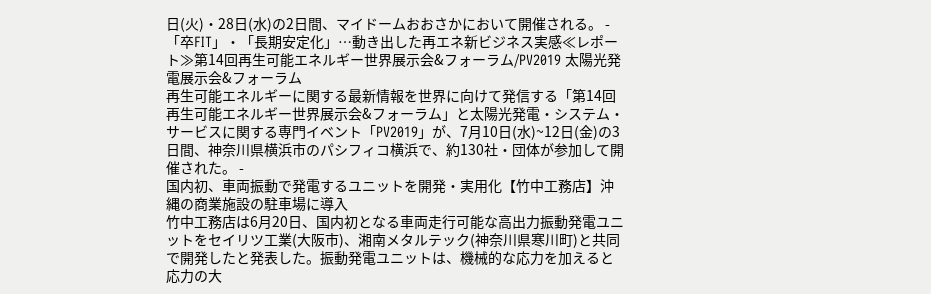日(火)・28日(水)の2日間、マイドームおおさかにおいて開催される。 -
「卒FIT」・「長期安定化」…動き出した再エネ新ビジネス実感≪レポート≫第14回再生可能エネルギー世界展示会&フォーラム/PV2019 太陽光発電展示会&フォーラム
再生可能エネルギーに関する最新情報を世界に向けて発信する「第14回再生可能エネルギー世界展示会&フォーラム」と太陽光発電・システム・サービスに関する専門イベント「PV2019」が、7月10日(水)~12日(金)の3日間、神奈川県横浜市のパシフィコ横浜で、約130社・団体が参加して開催された。 -
国内初、車両振動で発電するユニットを開発・実用化【竹中工務店】沖縄の商業施設の駐車場に導入
竹中工務店は6月20日、国内初となる車両走行可能な高出力振動発電ユニットをセイリツ工業(大阪市)、湘南メタルテック(神奈川県寒川町)と共同で開発したと発表した。振動発電ユニットは、機械的な応力を加えると応力の大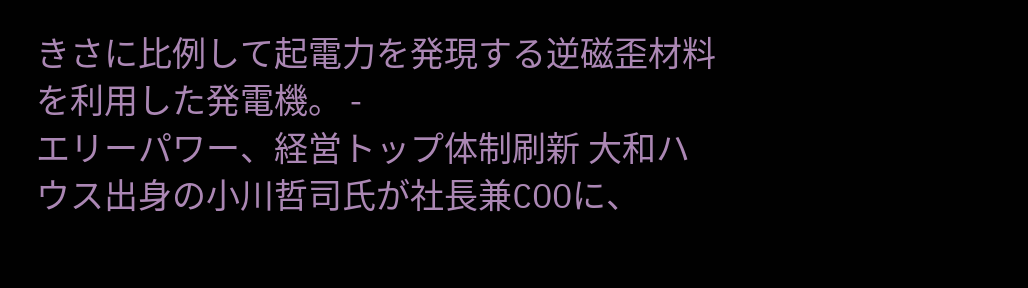きさに比例して起電力を発現する逆磁歪材料を利用した発電機。 -
エリーパワー、経営トップ体制刷新 大和ハウス出身の小川哲司氏が社長兼COOに、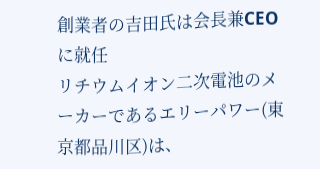創業者の吉田氏は会長兼CEOに就任
リチウムイオン二次電池のメーカーであるエリーパワー(東京都品川区)は、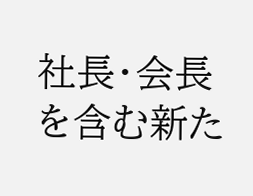社長・会長を含む新た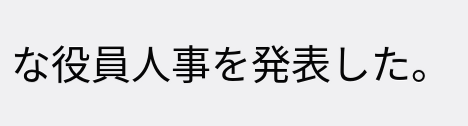な役員人事を発表した。